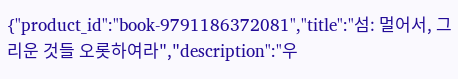{"product_id":"book-9791186372081","title":"섬: 멀어서, 그리운 것들 오롯하여라","description":"우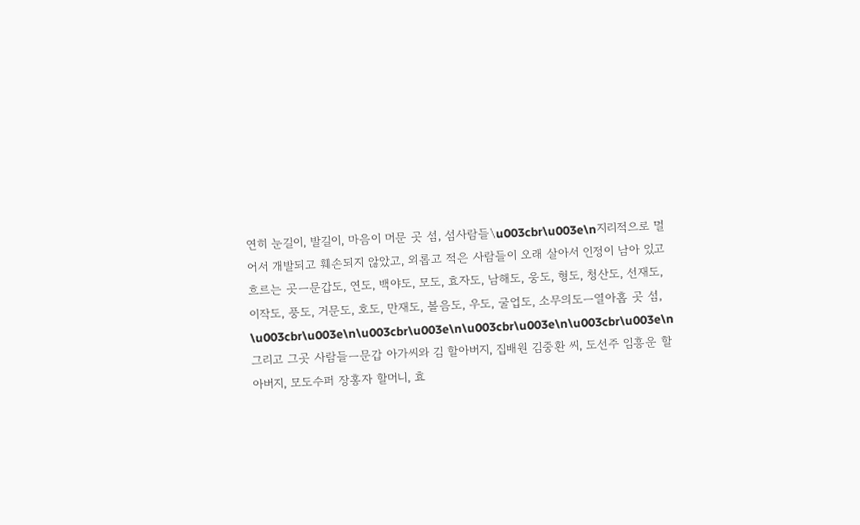연히 눈길이, 발길이, 마음이 머문 곳 섬, 섬사람들\u003cbr\u003e\n지리적으로 멀어서 개발되고 훼손되지 않았고, 외롭고 적은 사람들이 오래 살아서 인정이 남아 있고 흐르는 곳ㅡ문갑도, 연도, 백야도, 모도, 효자도, 남해도, 웅도, 형도, 청산도, 선재도, 이작도, 풍도, 거문도, 호도, 만재도, 볼음도, 우도, 굴업도, 소무의도ㅡ열아홉 곳 섬, \u003cbr\u003e\n\u003cbr\u003e\n\u003cbr\u003e\n\u003cbr\u003e\n그리고 그곳 사람들ㅡ문갑 아가씨와 김 할아버지, 집배원 김중환 씨, 도선주 임흥운 할아버지, 모도수퍼 장홍자 할머니, 효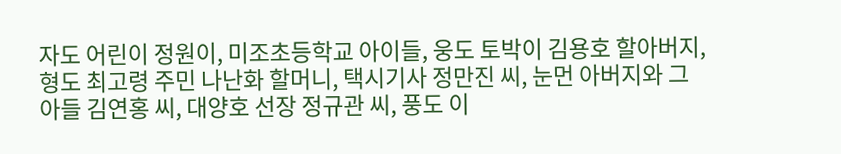자도 어린이 정원이, 미조초등학교 아이들, 웅도 토박이 김용호 할아버지, 형도 최고령 주민 나난화 할머니, 택시기사 정만진 씨, 눈먼 아버지와 그 아들 김연홍 씨, 대양호 선장 정규관 씨, 풍도 이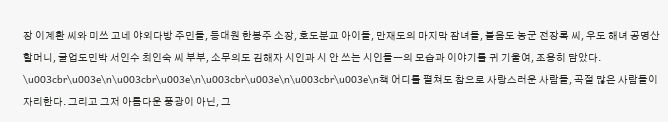장 이계환 씨와 미쓰 고네 야외다방 주민들, 등대원 한봉주 소장, 호도분교 아이들, 만재도의 마지막 잠녀들, 불음도 농군 전장록 씨, 우도 해녀 공명산 할머니, 굴업도민박 서인수 최인숙 씨 부부, 소무의도 김해자 시인과 시 안 쓰는 시인들ㅡ의 모습과 이야기를 귀 기울여, 조용히 담았다. \u003cbr\u003e\n\u003cbr\u003e\n\u003cbr\u003e\n\u003cbr\u003e\n책 어디를 펼쳐도 참으로 사랑스러운 사람들, 곡절 많은 사람들이 자리한다. 그리고 그저 아름다운 풍광이 아닌, 그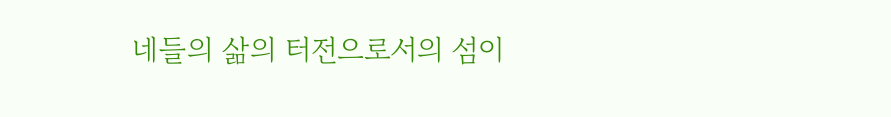네들의 삶의 터전으로서의 섬이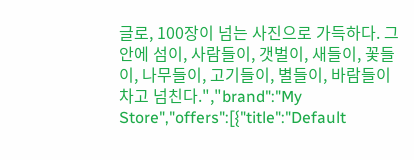글로, 100장이 넘는 사진으로 가득하다. 그 안에 섬이, 사람들이, 갯벌이, 새들이, 꽃들이, 나무들이, 고기들이, 별들이, 바람들이 차고 넘친다.","brand":"My Store","offers":[{"title":"Default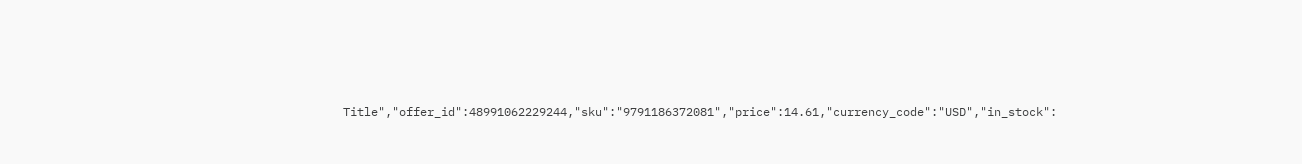Title","offer_id":48991062229244,"sku":"9791186372081","price":14.61,"currency_code":"USD","in_stock":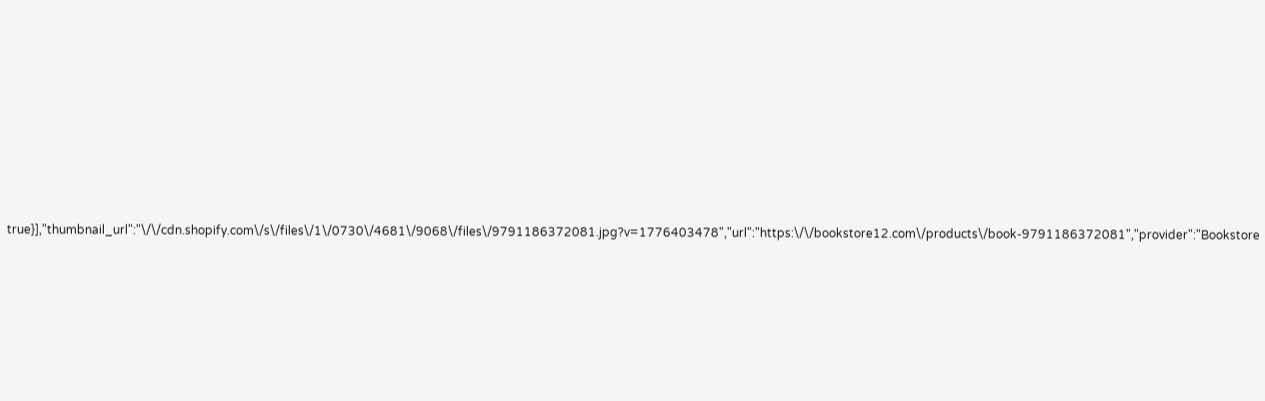true}],"thumbnail_url":"\/\/cdn.shopify.com\/s\/files\/1\/0730\/4681\/9068\/files\/9791186372081.jpg?v=1776403478","url":"https:\/\/bookstore12.com\/products\/book-9791186372081","provider":"Bookstore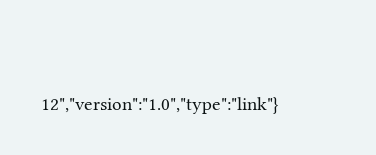12","version":"1.0","type":"link"}